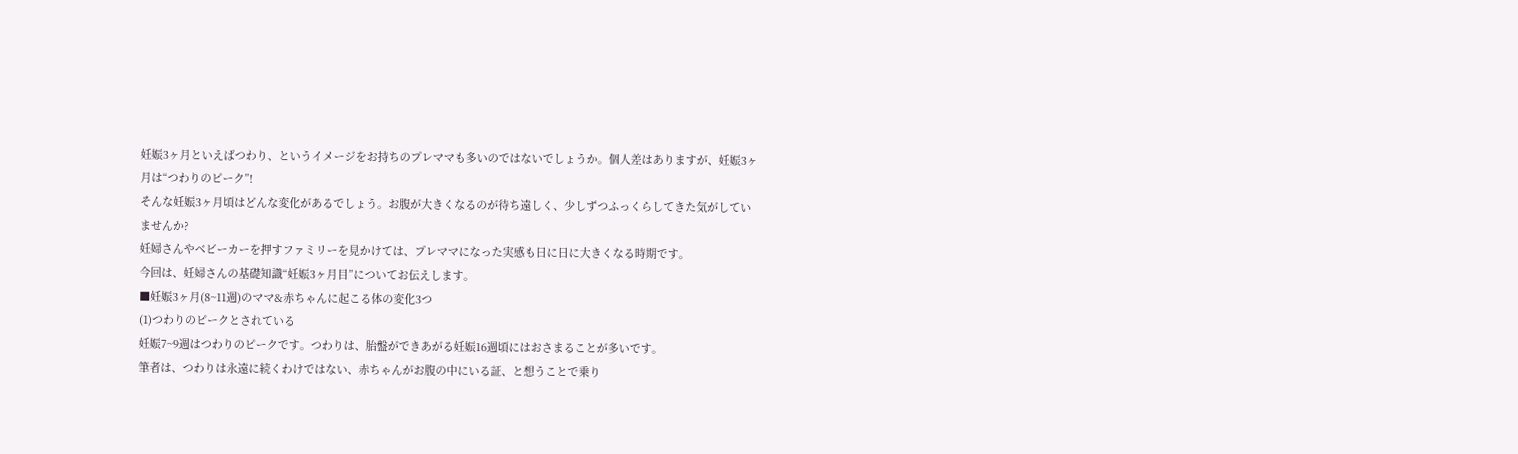妊娠3ヶ月といえばつわり、というイメージをお持ちのプレママも多いのではないでしょうか。個人差はありますが、妊娠3ヶ月は“つわりのピーク”!
そんな妊娠3ヶ月頃はどんな変化があるでしょう。お腹が大きくなるのが待ち遠しく、少しずつふっくらしてきた気がしていませんか?
妊婦さんやベビーカーを押すファミリーを見かけては、プレママになった実感も日に日に大きくなる時期です。
今回は、妊婦さんの基礎知識“妊娠3ヶ月目”についてお伝えします。
■妊娠3ヶ月(8~11週)のママ&赤ちゃんに起こる体の変化3つ
(1)つわりのピークとされている
妊娠7~9週はつわりのピークです。つわりは、胎盤ができあがる妊娠16週頃にはおさまることが多いです。
筆者は、つわりは永遠に続くわけではない、赤ちゃんがお腹の中にいる証、と想うことで乗り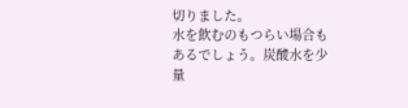切りました。
水を飲むのもつらい場合もあるでしょう。炭酸水を少量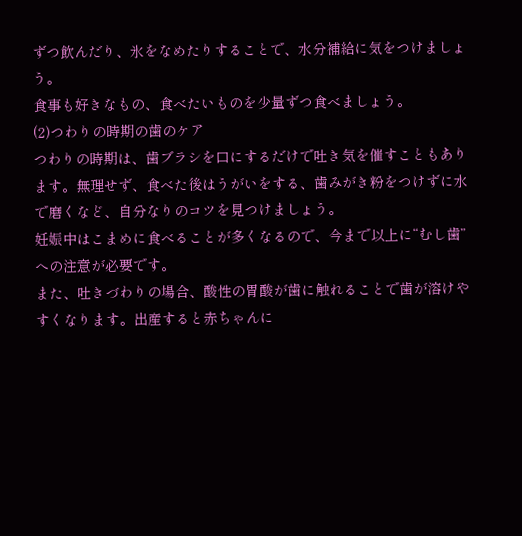ずつ飲んだり、氷をなめたりすることで、水分補給に気をつけましょう。
食事も好きなもの、食べたいものを少量ずつ食べましょう。
(2)つわりの時期の歯のケア
つわりの時期は、歯ブラシを口にするだけで吐き気を催すこともあります。無理せず、食べた後はうがいをする、歯みがき粉をつけずに水で磨くなど、自分なりのコツを見つけましょう。
妊娠中はこまめに食べることが多くなるので、今まで以上に“むし歯”への注意が必要です。
また、吐きづわりの場合、酸性の胃酸が歯に触れることで歯が溶けやすくなります。出産すると赤ちゃんに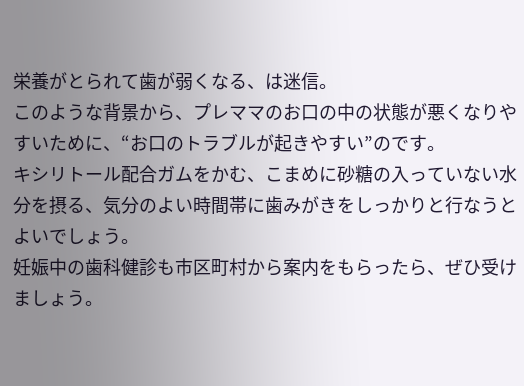栄養がとられて歯が弱くなる、は迷信。
このような背景から、プレママのお口の中の状態が悪くなりやすいために、“お口のトラブルが起きやすい”のです。
キシリトール配合ガムをかむ、こまめに砂糖の入っていない水分を摂る、気分のよい時間帯に歯みがきをしっかりと行なうとよいでしょう。
妊娠中の歯科健診も市区町村から案内をもらったら、ぜひ受けましょう。